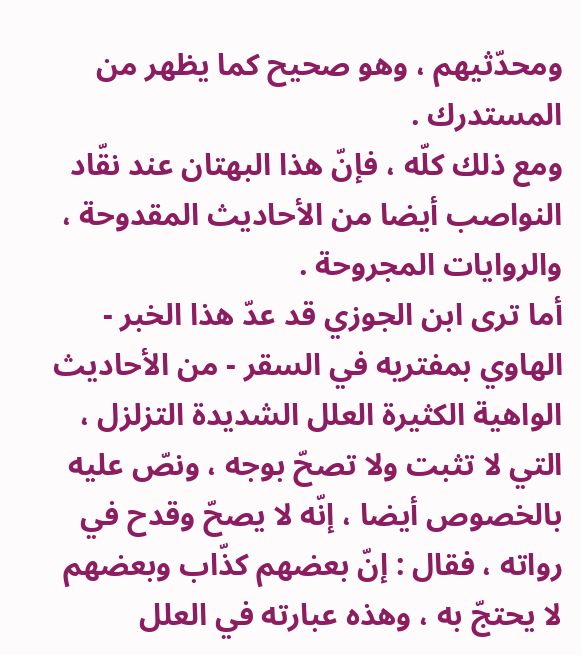ومحدّثيهم ، وهو صحيح كما يظهر من المستدرك .
ومع ذلك كلّه ، فإنّ هذا البهتان عند نقّاد النواصب أيضا من الأحاديث المقدوحة ، والروايات المجروحة .
أما ترى ابن الجوزي قد عدّ هذا الخبر - الهاوي بمفتريه في السقر - من الأحاديث الواهية الكثيرة العلل الشديدة التزلزل ، التي لا تثبت ولا تصحّ بوجه ، ونصّ عليه بالخصوص أيضا ، إنّه لا يصحّ وقدح في رواته ، فقال : إنّ بعضهم كذّاب وبعضهم لا يحتجّ به ، وهذه عبارته في العلل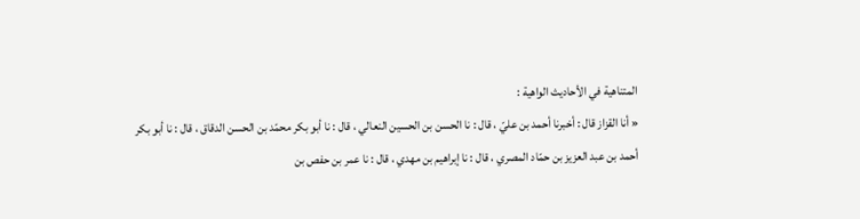المتناهية في الأحاديث الواهية :
« أنا القزاز قال : أخبرنا أحمد بن عليّ ، قال : نا الحسن بن الحسين النعالي ، قال : نا أبو بكر محمّد بن الحسن الدقاق ، قال : نا أبو بكر أحمد بن عبد العزيز بن حمّاد المصري ، قال : نا إبراهيم بن مهدي ، قال : نا عمر بن حفص بن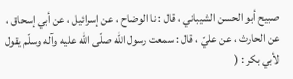صبيح أبو الحسن الشيباني ، قال : نا الوضاح ، عن إسرائيل ، عن أبي إسحاق ، عن الحارث ، عن عليّ ، قال : سمعت رسول اللّه صلّى اللّه عليه وآله وسلّم يقول لأبي بكر : (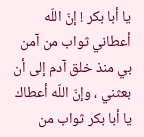يا أبا بكر ! إنّ اللّه أعطاني ثواب من آمن بي منذ خلق آدم إلى أن بعثني ، وإنّ اللّه أعطاك يا أبا بكر ثواب من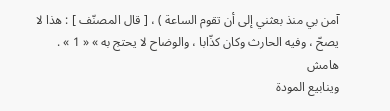آمن بي منذ بعثني إلى أن تقوم الساعة ) ، [ قال المصنّف ] : هذا لا يصحّ ، وفيه الحارث وكان كذّابا ، والوضاح لا يحتج به » « 1 » .
هامش
وينابيع المودة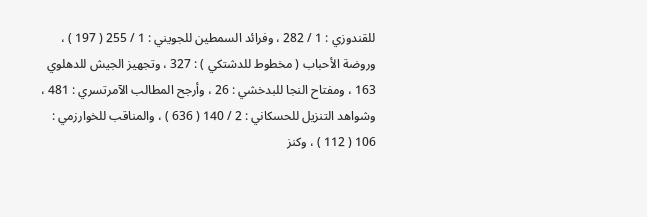للقندوزي : 1 / 282 ، وفرائد السمطين للجويني : 1 / 255 ( 197 ) ، وروضة الأحباب ( مخطوط للدشتكي ) : 327 ، وتجهيز الجيش للدهلوي 163 ، ومفتاح النجا للبدخشي : 26 ، وأرجح المطالب الآمرتسري : 481 ، وشواهد التنزيل للحسكاني : 2 / 140 ( 636 ) ، والمناقب للخوارزمي :
106 ( 112 ) ، وكنز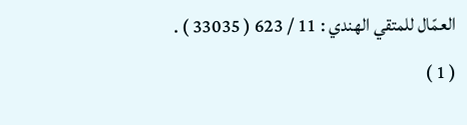العمّال للمتقي الهندي : 11 / 623 ( 33035 ) .
( 1 )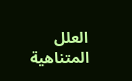العلل المتناهية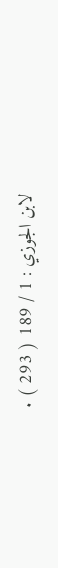لابن الجوزي : 1 / 189 ( 293 ) .